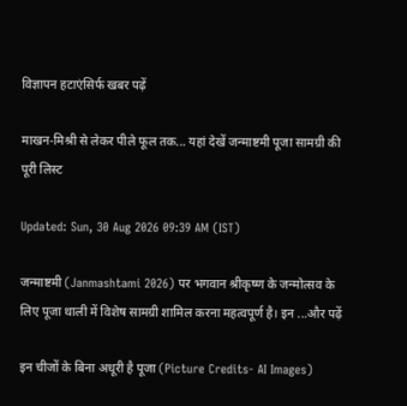विज्ञापन हटाएंसिर्फ खबर पढ़ें

माखन-मिश्री से लेकर पीले फूल तक... यहां देखें जन्माष्टमी पूजा सामग्री की पूरी लिस्ट

Updated: Sun, 30 Aug 2026 09:39 AM (IST)

जन्माष्टमी (Janmashtami 2026) पर भगवान श्रीकृष्ण के जन्मोत्सव के लिए पूजा थाली में विशेष सामग्री शामिल करना महत्वपूर्ण है। इन ...और पढ़ें

इन चीजों के बिना अधूरी है पूजा (Picture Credits- AI Images)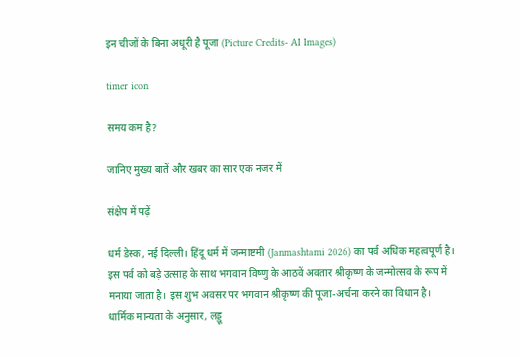इन चीजों के बिना अधूरी है पूजा (Picture Credits- AI Images)

timer icon

समय कम है?

जानिए मुख्य बातें और खबर का सार एक नजर में

संक्षेप में पढ़ें

धर्म डेस्क, नई दिल्ली। हिंदू धर्म में जन्माष्टमी (Janmashtami 2026) का पर्व अधिक महत्वपूर्ण है। इस पर्व को बड़े उत्साह के साथ भगवान विष्णु के आठवें अवतार श्रीकृष्ण के जन्मोत्सव के रूप में मनाया जाता है। इस शुभ अवसर पर भगवान श्रीकृष्ण की पूजा-अर्चना करने का विधान है।
धार्मिक मान्यता के अनुसार, लड्डू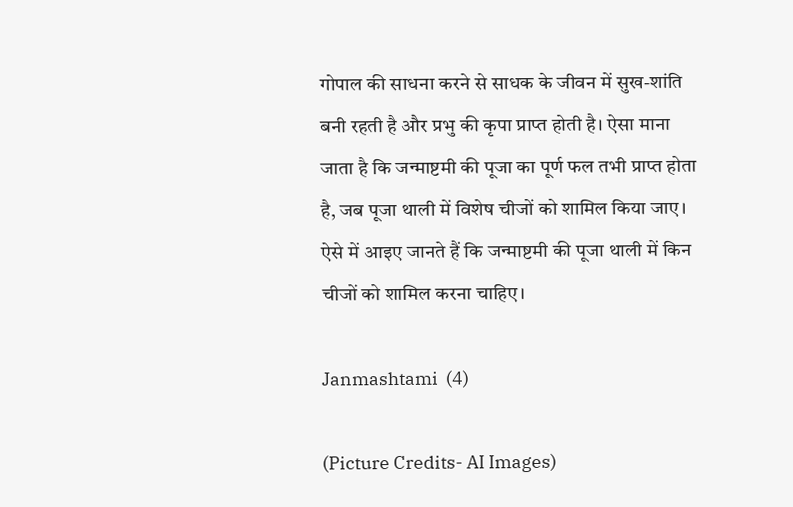गोपाल की साधना करने से साधक के जीवन में सुख-शांति बनी रहती है और प्रभु की कृपा प्राप्त होती है। ऐसा माना जाता है कि जन्माष्टमी की पूजा का पूर्ण फल तभी प्राप्त होता है, जब पूजा थाली में विशेष चीजों को शामिल किया जाए। ऐसे में आइए जानते हैं कि जन्माष्टमी की पूजा थाली में किन चीजों को शामिल करना चाहिए।

Janmashtami  (4)

(Picture Credits- AI Images)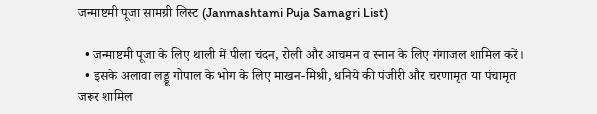जन्माष्टमी पूजा सामग्री लिस्ट (Janmashtami Puja Samagri List)

  • जन्माष्टमी पूजा के लिए थाली में पीला चंदन, रोली और आचमन व स्नान के लिए गंगाजल शामिल करें।
  • इसके अलावा लड्डू गोपाल के भोग के लिए माखन-मिश्री, धनिये की पंजीरी और चरणामृत या पंचामृत जरूर शामिल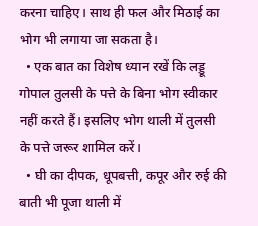करना चाहिए। साथ ही फल और मिठाई का भोग भी लगाया जा सकता है।
  • एक बात का विशेष ध्यान रखें कि लड्डू गोपाल तुलसी के पत्ते के बिना भोग स्वीकार नहीं करते हैं। इसलिए भोग थाली में तुलसी के पत्ते जरूर शामिल करें।
  • घी का दीपक, धूपबत्ती, कपूर और रुई की बाती भी पूजा थाली में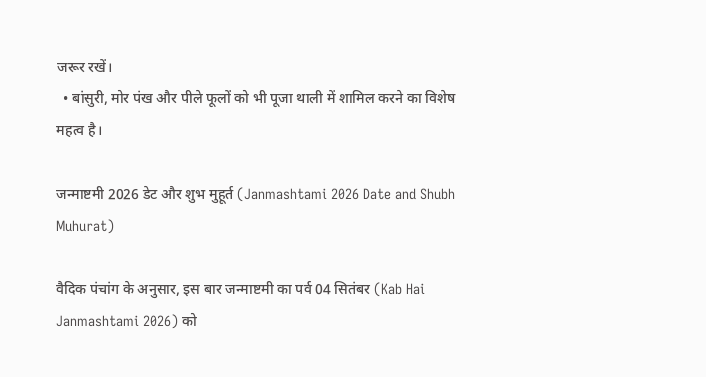जरूर रखें।
  • बांसुरी, मोर पंख और पीले फूलों को भी पूजा थाली में शामिल करने का विशेष महत्व है।

जन्माष्टमी 2026 डेट और शुभ मुहूर्त (Janmashtami 2026 Date and Shubh Muhurat)

वैदिक पंचांग के अनुसार, इस बार जन्माष्टमी का पर्व 04 सितंबर (Kab Hai Janmashtami 2026) को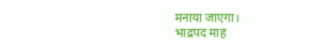मनाया जाएगा।
भाद्रपद माह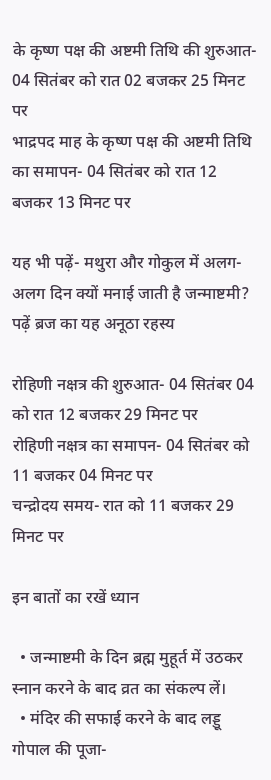के कृष्ण पक्ष की अष्टमी तिथि की शुरुआत- 04 सितंबर को रात 02 बजकर 25 मिनट पर
भाद्रपद माह के कृष्ण पक्ष की अष्टमी तिथि का समापन- 04 सितंबर को रात 12 बजकर 13 मिनट पर

यह भी पढ़ें- मथुरा और गोकुल में अलग-अलग दिन क्यों मनाई जाती है जन्माष्टमी? पढ़ें ब्रज का यह अनूठा रहस्य

रोहिणी नक्षत्र की शुरुआत- 04 सितंबर 04 को रात 12 बजकर 29 मिनट पर
रोहिणी नक्षत्र का समापन- 04 सितंबर को 11 बजकर 04 मिनट पर
चन्द्रोदय समय- रात को 11 बजकर 29 मिनट पर

इन बातों का रखें ध्यान

  • जन्माष्टमी के दिन ब्रह्म मुहूर्त में उठकर स्नान करने के बाद व्रत का संकल्प लें।
  • मंदिर की सफाई करने के बाद लड्डू गोपाल की पूजा-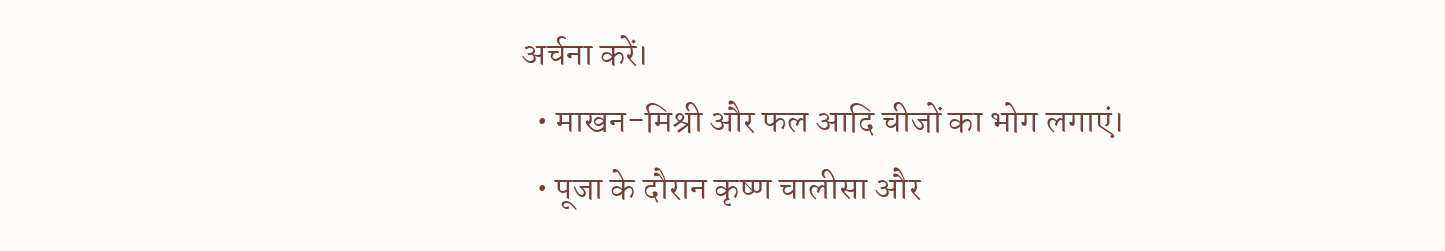अर्चना करें।
  • माखन-मिश्री और फल आदि चीजों का भोग लगाएं।
  • पूजा के दौरान कृष्ण चालीसा और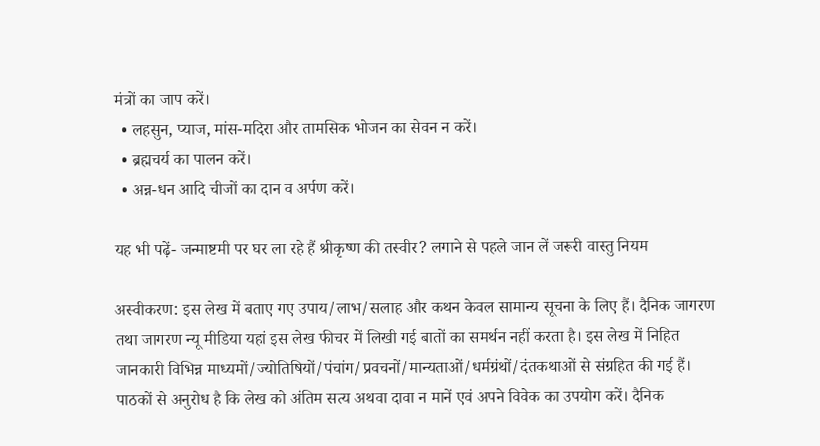मंत्रों का जाप करें।
  • लहसुन, प्याज, मांस-मदिरा और तामसिक भोजन का सेवन न करें।
  • ब्रह्मचर्य का पालन करें।
  • अन्न-धन आदि चीजों का दान व अर्पण करें।

यह भी पढ़ें- जन्माष्टमी पर घर ला रहे हैं श्रीकृष्ण की तस्वीर? लगाने से पहले जान लें जरूरी वास्तु नियम

अस्वीकरण: इस लेख में बताए गए उपाय/लाभ/सलाह और कथन केवल सामान्य सूचना के लिए हैं। दैनिक जागरण तथा जागरण न्यू मीडिया यहां इस लेख फीचर में लिखी गई बातों का समर्थन नहीं करता है। इस लेख में निहित जानकारी विभिन्न माध्यमों/ज्योतिषियों/पंचांग/प्रवचनों/मान्यताओं/धर्मग्रंथों/दंतकथाओं से संग्रहित की गई हैं। पाठकों से अनुरोध है कि लेख को अंतिम सत्य अथवा दावा न मानें एवं अपने विवेक का उपयोग करें। दैनिक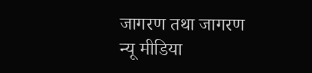जागरण तथा जागरण न्यू मीडिया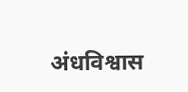अंधविश्वास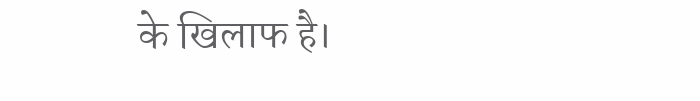के खिलाफ है।